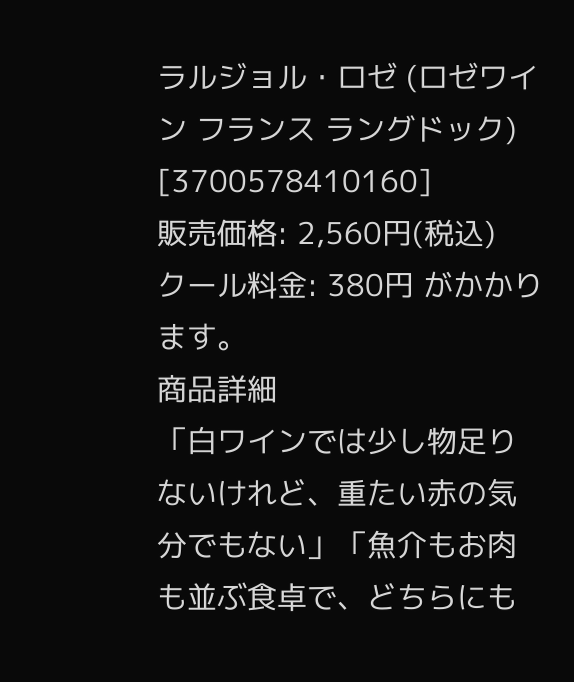ラルジョル・ロゼ (ロゼワイン フランス ラングドック) [3700578410160]
販売価格: 2,560円(税込)
クール料金: 380円 がかかります。
商品詳細
「白ワインでは少し物足りないけれど、重たい赤の気分でもない」「魚介もお肉も並ぶ食卓で、どちらにも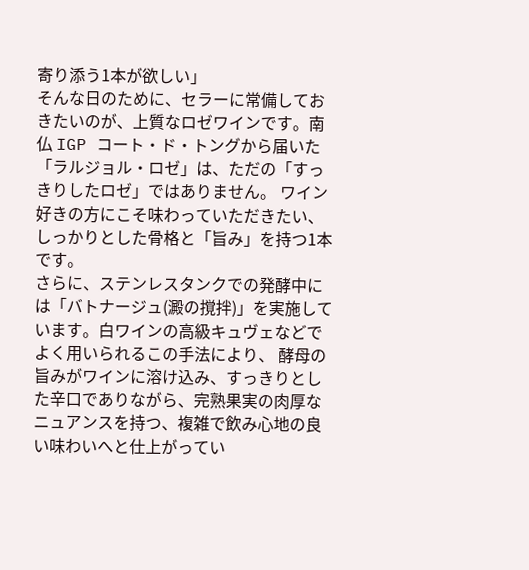寄り添う1本が欲しい」
そんな日のために、セラーに常備しておきたいのが、上質なロゼワインです。南仏 IGP コート・ド・トングから届いた「ラルジョル・ロゼ」は、ただの「すっきりしたロゼ」ではありません。 ワイン好きの方にこそ味わっていただきたい、しっかりとした骨格と「旨み」を持つ1本です。
さらに、ステンレスタンクでの発酵中には「バトナージュ(澱の撹拌)」を実施しています。白ワインの高級キュヴェなどでよく用いられるこの手法により、 酵母の旨みがワインに溶け込み、すっきりとした辛口でありながら、完熟果実の肉厚なニュアンスを持つ、複雑で飲み心地の良い味わいへと仕上がってい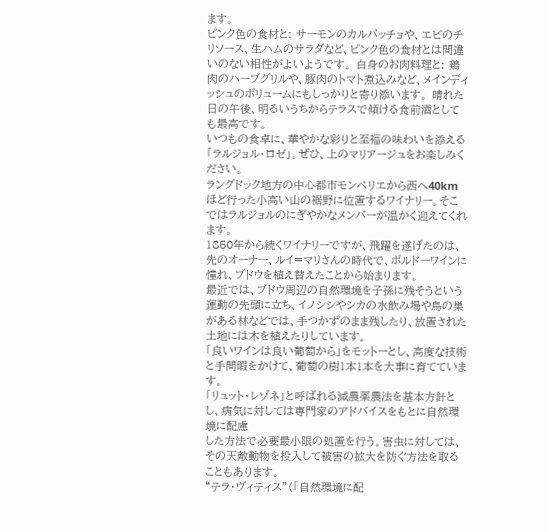ます。
ピンク色の食材と: サーモンのカルパッチョや、エビのチリソース、生ハムのサラダなど、ピンク色の食材とは間違いのない相性がよいようです。 白身のお肉料理と: 鶏肉のハーブグリルや、豚肉のトマト煮込みなど、メインディッシュのボリュームにもしっかりと寄り添います。 晴れた日の午後、明るいうちからテラスで傾ける食前酒としても最高です。
いつもの食卓に、華やかな彩りと至福の味わいを添える「ラルジョル・ロゼ」。ぜひ、上のマリアージュをお楽しみください。
ラングドック地方の中心都市モンペリエから西へ40kmほど行った小高い山の裾野に位置するワイナリー。そこではラルジョルのにぎやかなメンバーが温かく迎えてくれます。
1850年から続くワイナリーですが、飛躍を遂げたのは、先のオーナー、ルイ=マリさんの時代で、ボルドーワインに憧れ、ブドウを植え替えたことから始まります。
最近では、ブドウ周辺の自然環境を子孫に残そうという運動の先頭に立ち、イノシシやシカの水飲み場や鳥の巣がある林などでは、手つかずのまま残したり、放置された土地には木を植えたりしています。
「良いワインは良い葡萄から」をモットーとし、高度な技術と手間暇をかけて、葡萄の樹1本1本を大事に育てています。
「リュット・レゾネ」と呼ばれる減農薬農法を基本方針とし、病気に対しては専門家のアドバイスをもとに自然環境に配慮
した方法で必要最小限の処置を行う。害虫に対しては、その天敵動物を投入して被害の拡大を防ぐ方法を取ることもあります。
“テラ・ヴィティス”(「自然環境に配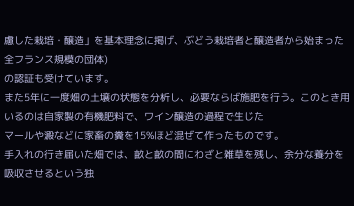慮した栽培・醸造」を基本理念に掲げ、ぶどう栽培者と醸造者から始まった全フランス規模の団体)
の認証も受けています。
また5年に一度畑の土壌の状態を分析し、必要ならば施肥を行う。このとき用いるのは自家製の有機肥料で、ワイン醸造の過程で生じた
マールや澱などに家畜の糞を15%ほど混ぜて作ったものです。
手入れの行き届いた畑では、畝と畝の間にわざと雑草を残し、余分な養分を吸収させるという独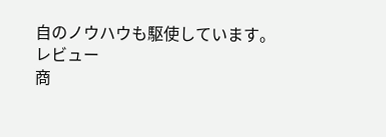自のノウハウも駆使しています。
レビュー
商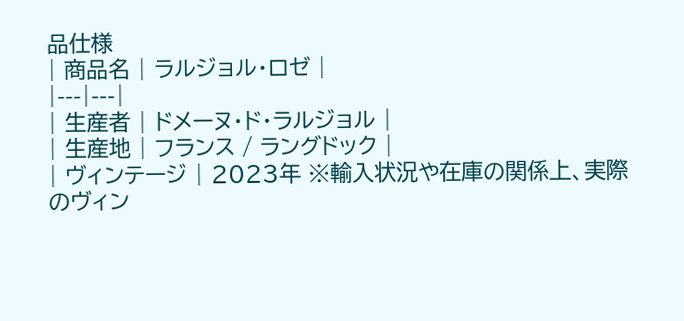品仕様
| 商品名 | ラルジョル・ロゼ |
|---|---|
| 生産者 | ドメーヌ・ド・ラルジョル |
| 生産地 | フランス / ラングドック |
| ヴィンテージ | 2023年 ※輸入状況や在庫の関係上、実際のヴィン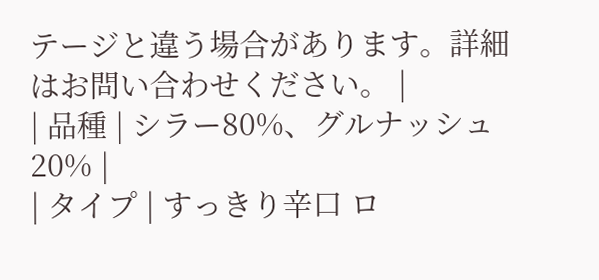テージと違う場合があります。詳細はお問い合わせください。 |
| 品種 | シラー80%、グルナッシュ20% |
| タイプ | すっきり辛口 ロ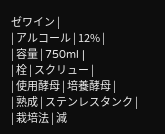ゼワイン |
| アルコール | 12% |
| 容量 | 750ml |
| 栓 | スクリュー |
| 使用酵母 | 培養酵母 |
| 熟成 | ステンレスタンク |
| 栽培法 | 減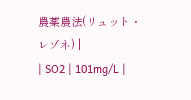農薬農法(リュット・レゾネ) |
| SO2 | 101mg/L |